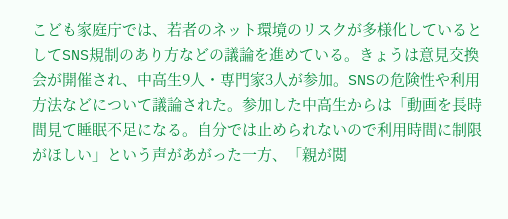こども家庭庁では、若者のネット環境のリスクが多様化しているとしてSNS規制のあり方などの議論を進めている。きょうは意見交換会が開催され、中高生9人・専門家3人が参加。SNSの危険性や利用方法などについて議論された。参加した中高生からは「動画を長時間見て睡眠不足になる。自分では止められないので利用時間に制限がほしい」という声があがった一方、「親が閲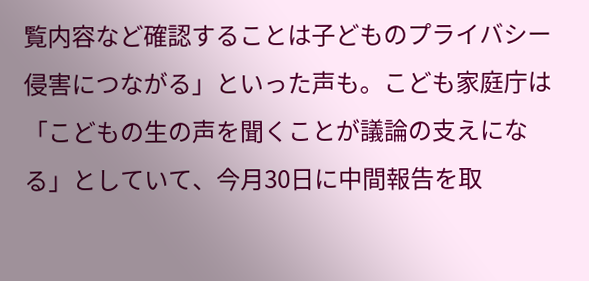覧内容など確認することは子どものプライバシー侵害につながる」といった声も。こども家庭庁は「こどもの生の声を聞くことが議論の支えになる」としていて、今月30日に中間報告を取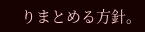りまとめる方針。